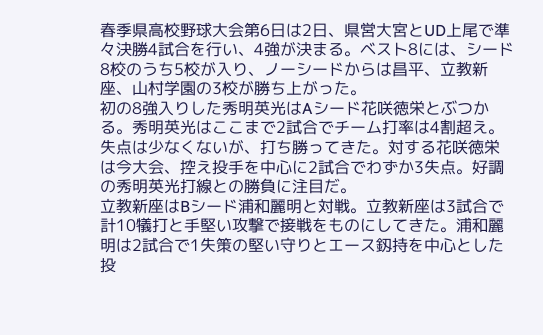春季県高校野球大会第6日は2日、県営大宮とUD上尾で準々決勝4試合を行い、4強が決まる。ベスト8には、シード8校のうち5校が入り、ノーシードからは昌平、立教新座、山村学園の3校が勝ち上がった。
初の8強入りした秀明英光はAシード花咲徳栄とぶつかる。秀明英光はここまで2試合でチーム打率は4割超え。失点は少なくないが、打ち勝ってきた。対する花咲徳栄は今大会、控え投手を中心に2試合でわずか3失点。好調の秀明英光打線との勝負に注目だ。
立教新座はBシード浦和麗明と対戦。立教新座は3試合で計10犠打と手堅い攻撃で接戦をものにしてきた。浦和麗明は2試合で1失策の堅い守りとエース釼持を中心とした投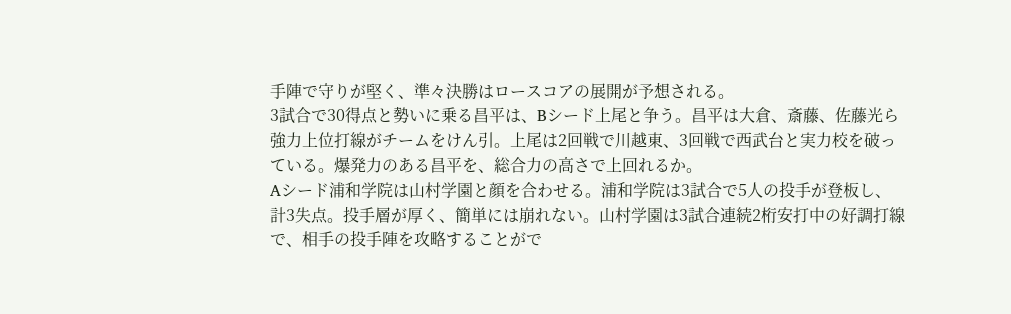手陣で守りが堅く、準々決勝はロースコアの展開が予想される。
3試合で30得点と勢いに乗る昌平は、Bシード上尾と争う。昌平は大倉、斎藤、佐藤光ら強力上位打線がチームをけん引。上尾は2回戦で川越東、3回戦で西武台と実力校を破っている。爆発力のある昌平を、総合力の高さで上回れるか。
Aシード浦和学院は山村学園と顔を合わせる。浦和学院は3試合で5人の投手が登板し、計3失点。投手層が厚く、簡単には崩れない。山村学園は3試合連続2桁安打中の好調打線で、相手の投手陣を攻略することがで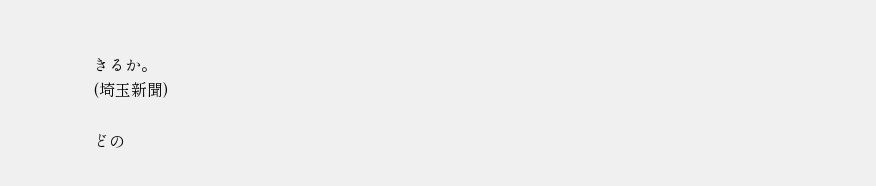きるか。
(埼玉新聞)

どの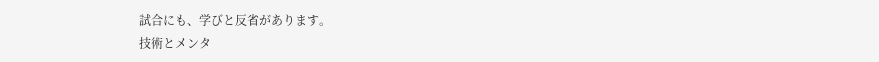試合にも、学びと反省があります。
技術とメンタ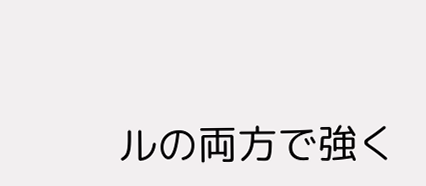ルの両方で強く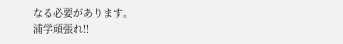なる必要があります。
浦学頑張れ‼